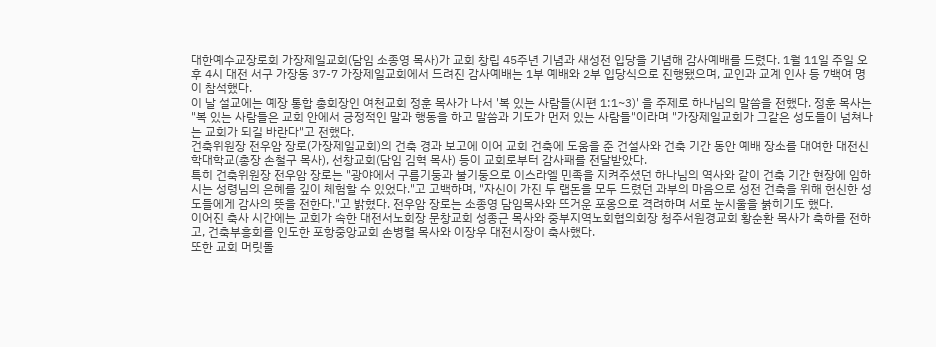대한예수교장로회 가장제일교회(담임 소종영 목사)가 교회 창립 45주년 기념과 새성전 입당을 기념해 감사예배를 드렸다. 1월 11일 주일 오후 4시 대전 서구 가장동 37-7 가장제일교회에서 드려진 감사예배는 1부 예배와 2부 입당식으로 진행됐으며, 교인과 교계 인사 등 7백여 명이 참석했다.
이 날 설교에는 예장 통합 총회장인 여천교회 정훈 목사가 나서 '복 있는 사람들(시편 1:1~3)' 을 주제로 하나님의 말씀을 전했다. 정훈 목사는 "복 있는 사람들은 교회 안에서 긍정적인 말과 행동을 하고 말씀과 기도가 먼저 있는 사람들"이라며 "가장제일교회가 그같은 성도들이 넘쳐나는 교회가 되길 바란다"고 전했다.
건축위원장 전우암 장로(가장제일교회)의 건축 경과 보고에 이어 교회 건축에 도움을 준 건설사와 건축 기간 동안 예배 장소를 대여한 대전신학대학교(총장 손철구 목사), 선창교회(담임 김혁 목사) 등이 교회로부터 감사패를 전달받았다.
특히 건축위원장 전우암 장로는 "광야에서 구름기둥과 불기둥으로 이스라엘 민족을 지켜주셨던 하나님의 역사와 같이 건축 기간 현장에 임하시는 성령님의 은혜를 깊이 체험할 수 있었다."고 고백하며, "자신이 가진 두 랩돈을 모두 드렸던 과부의 마음으로 성전 건축을 위해 헌신한 성도들에게 감사의 뜻을 전한다."고 밝혔다. 전우암 장로는 소종영 담임목사와 뜨거운 포옹으로 격려하며 서로 눈시울을 붉히기도 했다.
이어진 축사 시간에는 교회가 속한 대전서노회장 문창교회 성종근 목사와 중부지역노회협의회장 청주서원경교회 황순환 목사가 축하를 전하고, 건축부흥회를 인도한 포항중앙교회 손병렬 목사와 이장우 대전시장이 축사했다.
또한 교회 머릿돌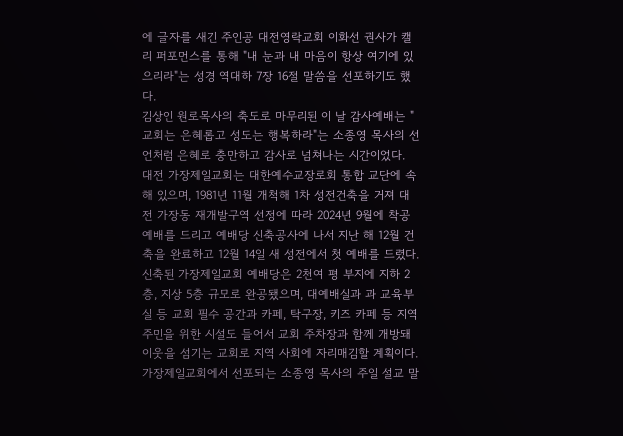에 글자를 새긴 주인공 대전영락교회 이화선 권사가 캘리 퍼포먼스를 통해 "내 눈과 내 마음이 항상 여기에 있으리라"는 성경 역대하 7장 16절 말씀을 선포하기도 했다.
김상인 원로목사의 축도로 마무리된 이 날 감사예배는 "교회는 은혜롭고 성도는 행복하라"는 소종영 목사의 선언처럼 은혜로 충만하고 감사로 넘쳐나는 시간이었다.
대전 가장제일교회는 대한예수교장로회 통합 교단에 속해 있으며, 1981년 11월 개척해 1차 성전건축을 거져 대전 가장동 재개발구역 선정에 따라 2024년 9월에 착공예배를 드리고 예배당 신축공사에 나서 지난 해 12월 건축을 완료하고 12월 14일 새 성전에서 첫 예배를 드렸다.
신축된 가장제일교회 예배당은 2천여 평 부지에 지하 2층, 지상 5층 규모로 완공됐으며, 대예배실과 과 교육부실 등 교회 필수 공간과 카페, 탁구장, 키즈 카페 등 지역 주민을 위한 시설도 들어서 교회 주차장과 함께 개방돼 이웃을 섬기는 교회로 지역 사회에 자리매김할 계획이다.
가장제일교회에서 선포되는 소종영 목사의 주일 설교 말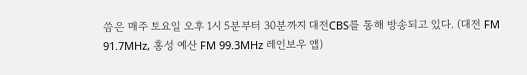씀은 매주 토요일 오후 1시 5분부터 30분까지 대전CBS를 통해 방송되고 있다. (대전 FM 91.7MHz, 홍성 예산 FM 99.3MHz 레인보우 앱)